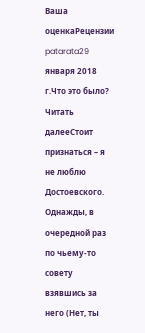Ваша оценкаРецензии
patarata29 января 2018 г.Что это было?
Читать далееСтоит признаться – я не люблю Достоевского. Однажды, в очередной раз по чьему-то совету взявшись за него (Нет, ты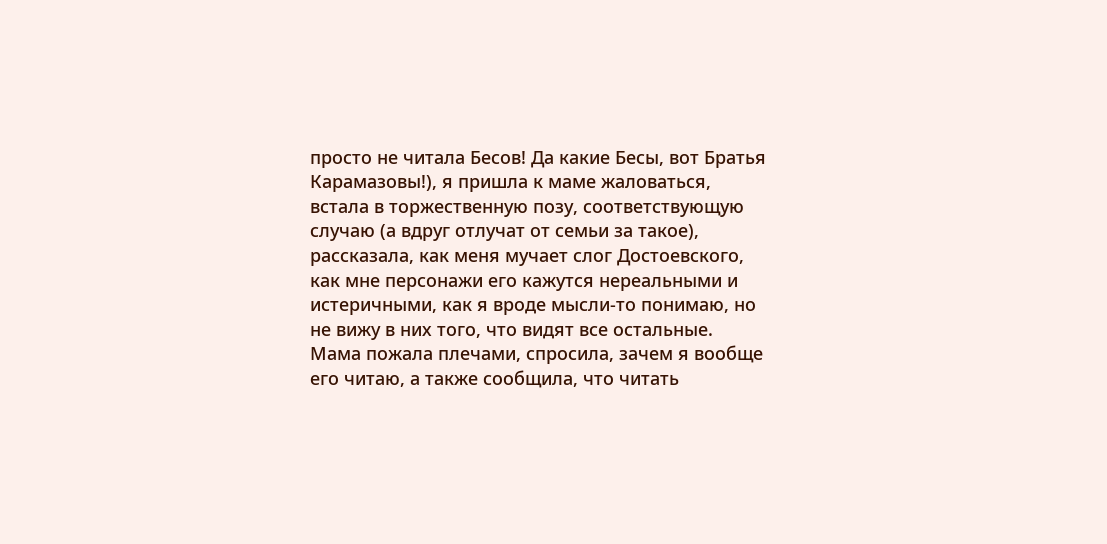просто не читала Бесов! Да какие Бесы, вот Братья Карамазовы!), я пришла к маме жаловаться, встала в торжественную позу, соответствующую случаю (а вдруг отлучат от семьи за такое), рассказала, как меня мучает слог Достоевского, как мне персонажи его кажутся нереальными и истеричными, как я вроде мысли-то понимаю, но не вижу в них того, что видят все остальные. Мама пожала плечами, спросила, зачем я вообще его читаю, а также сообщила, что читать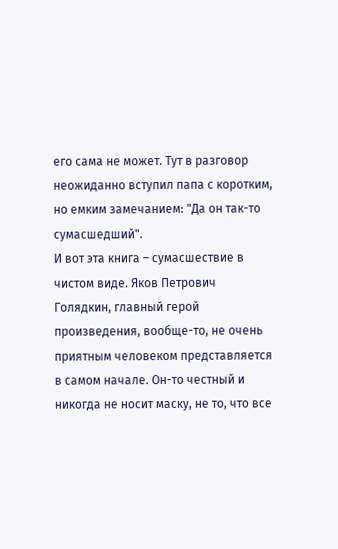его сама не может. Тут в разговор неожиданно вступил папа с коротким, но емким замечанием: "Да он так-то сумасшедший".
И вот эта книга – сумасшествие в чистом виде. Яков Петрович Голядкин, главный герой произведения, вообще-то, не очень приятным человеком представляется в самом начале. Он-то честный и никогда не носит маску, не то, что все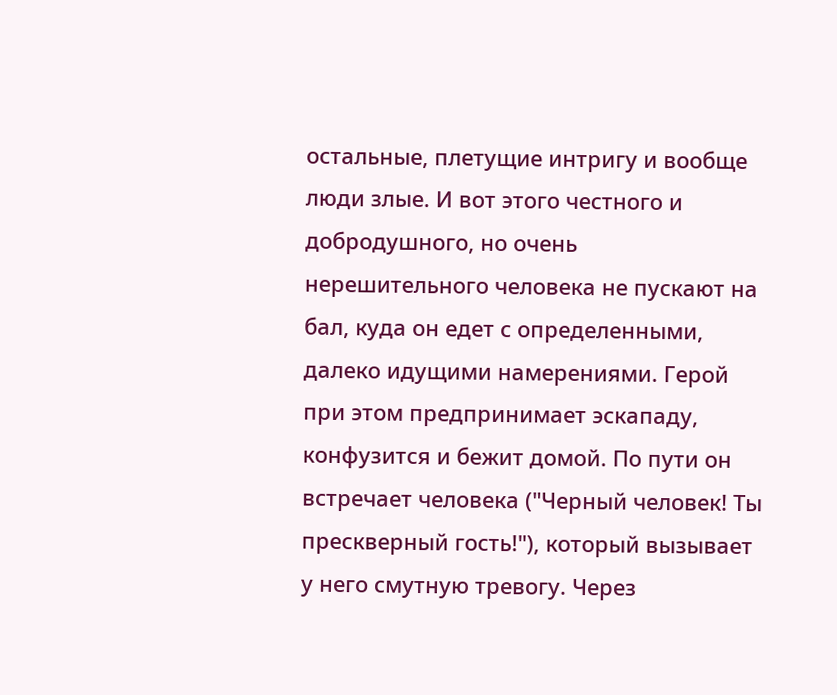остальные, плетущие интригу и вообще люди злые. И вот этого честного и добродушного, но очень нерешительного человека не пускают на бал, куда он едет с определенными, далеко идущими намерениями. Герой при этом предпринимает эскападу, конфузится и бежит домой. По пути он встречает человека ("Черный человек! Ты прескверный гость!"), который вызывает у него смутную тревогу. Через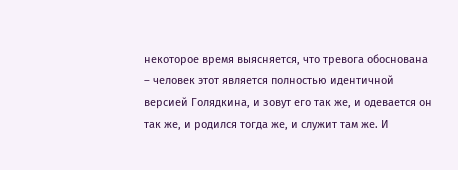некоторое время выясняется, что тревога обоснована – человек этот является полностью идентичной версией Голядкина, и зовут его так же, и одевается он так же, и родился тогда же, и служит там же. И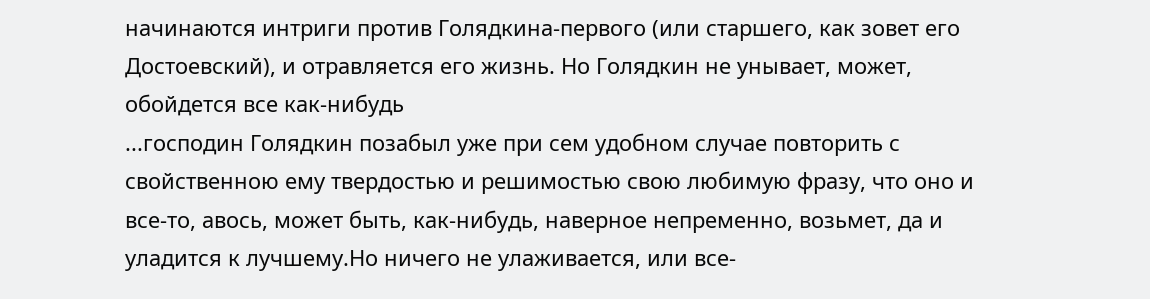начинаются интриги против Голядкина-первого (или старшего, как зовет его Достоевский), и отравляется его жизнь. Но Голядкин не унывает, может, обойдется все как-нибудь
...господин Голядкин позабыл уже при сем удобном случае повторить с свойственною ему твердостью и решимостью свою любимую фразу, что оно и все-то, авось, может быть, как-нибудь, наверное непременно, возьмет, да и уладится к лучшему.Но ничего не улаживается, или все-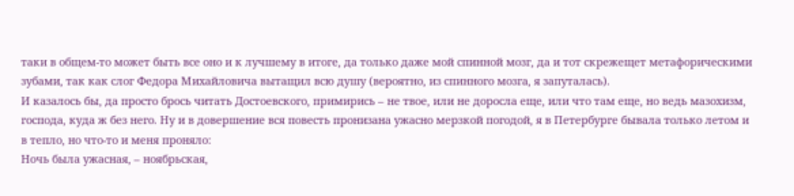таки в общем-то может быть все оно и к лучшему в итоге, да только даже мой спинной мозг, да и тот скрежещет метафорическими зубами, так как слог Федора Михайловича вытащил всю душу (вероятно, из спинного мозга, я запуталась).
И казалось бы, да просто брось читать Достоевского, примирись – не твое, или не доросла еще, или что там еще, но ведь мазохизм, господа, куда ж без него. Ну и в довершение вся повесть пронизана ужасно мерзкой погодой, я в Петербурге бывала только летом и в тепло, но что-то и меня проняло:
Ночь была ужасная, – ноябрьская,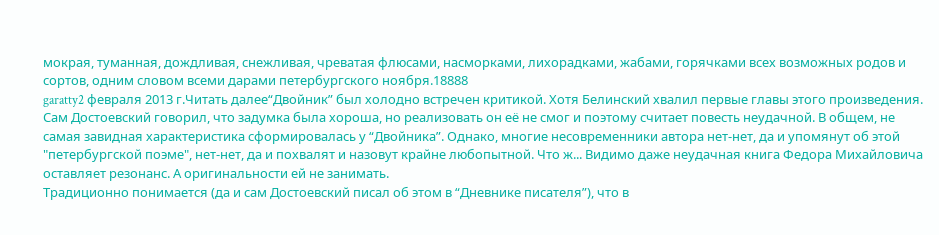мокрая, туманная, дождливая, снежливая, чреватая флюсами, насморками, лихорадками, жабами, горячками всех возможных родов и сортов, одним словом всеми дарами петербургского ноября.18888
garatty2 февраля 2013 г.Читать далее“Двойник” был холодно встречен критикой. Хотя Белинский хвалил первые главы этого произведения. Сам Достоевский говорил, что задумка была хороша, но реализовать он её не смог и поэтому считает повесть неудачной. В общем, не самая завидная характеристика сформировалась у “Двойника”. Однако, многие несовременники автора нет-нет, да и упомянут об этой "петербургской поэме", нет-нет, да и похвалят и назовут крайне любопытной. Что ж... Видимо даже неудачная книга Федора Михайловича оставляет резонанс. А оригинальности ей не занимать.
Традиционно понимается (да и сам Достоевский писал об этом в “Дневнике писателя”), что в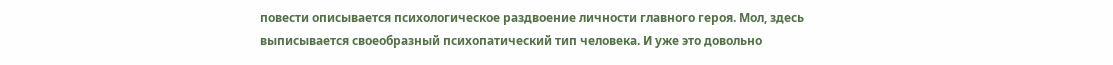повести описывается психологическое раздвоение личности главного героя. Мол, здесь выписывается своеобразный психопатический тип человека. И уже это довольно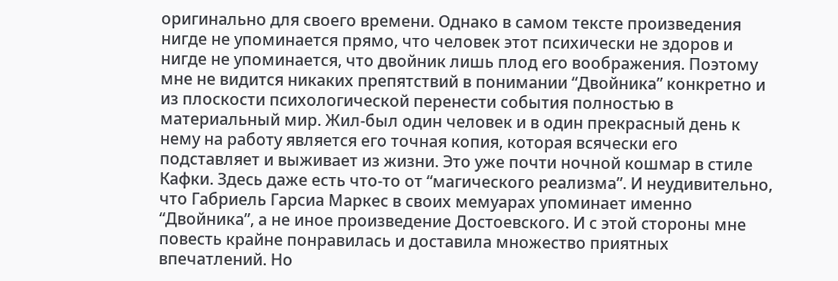оригинально для своего времени. Однако в самом тексте произведения нигде не упоминается прямо, что человек этот психически не здоров и нигде не упоминается, что двойник лишь плод его воображения. Поэтому мне не видится никаких препятствий в понимании “Двойника” конкретно и из плоскости психологической перенести события полностью в материальный мир. Жил-был один человек и в один прекрасный день к нему на работу является его точная копия, которая всячески его подставляет и выживает из жизни. Это уже почти ночной кошмар в стиле Кафки. Здесь даже есть что-то от “магического реализма”. И неудивительно, что Габриель Гарсиа Маркес в своих мемуарах упоминает именно “Двойника”, а не иное произведение Достоевского. И с этой стороны мне повесть крайне понравилась и доставила множество приятных впечатлений. Но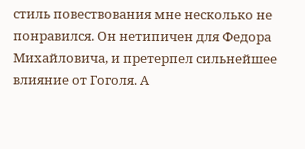стиль повествования мне несколько не понравился. Он нетипичен для Федора Михайловича, и претерпел сильнейшее влияние от Гоголя. А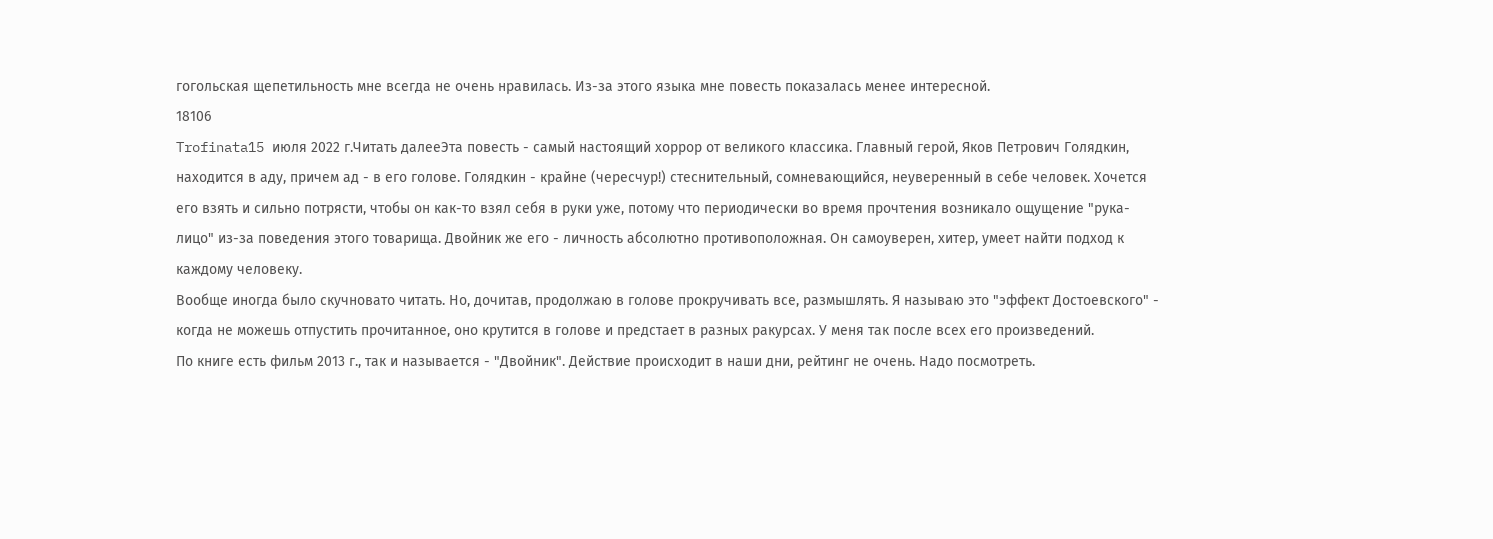гогольская щепетильность мне всегда не очень нравилась. Из-за этого языка мне повесть показалась менее интересной.
18106
Trofinata15 июля 2022 г.Читать далееЭта повесть - самый настоящий хоррор от великого классика. Главный герой, Яков Петрович Голядкин, находится в аду, причем ад - в его голове. Голядкин - крайне (чересчур!) стеснительный, сомневающийся, неуверенный в себе человек. Хочется его взять и сильно потрясти, чтобы он как-то взял себя в руки уже, потому что периодически во время прочтения возникало ощущение "рука-лицо" из-за поведения этого товарища. Двойник же его - личность абсолютно противоположная. Он самоуверен, хитер, умеет найти подход к каждому человеку.
Вообще иногда было скучновато читать. Но, дочитав, продолжаю в голове прокручивать все, размышлять. Я называю это "эффект Достоевского" - когда не можешь отпустить прочитанное, оно крутится в голове и предстает в разных ракурсах. У меня так после всех его произведений.
По книге есть фильм 2013 г., так и называется - "Двойник". Действие происходит в наши дни, рейтинг не очень. Надо посмотреть.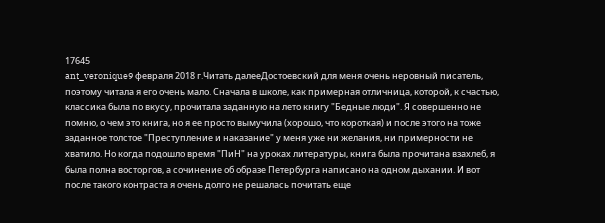17645
ant_veronique9 февраля 2018 г.Читать далееДостоевский для меня очень неровный писатель, поэтому читала я его очень мало. Сначала в школе, как примерная отличница, которой, к счастью, классика была по вкусу, прочитала заданную на лето книгу "Бедные люди". Я совершенно не помню, о чем это книга, но я ее просто вымучила (хорошо, что короткая) и после этого на тоже заданное толстое "Преступление и наказание" у меня уже ни желания, ни примерности не хватило. Но когда подошло время "ПиН" на уроках литературы, книга была прочитана взахлеб, я была полна восторгов, а сочинение об образе Петербурга написано на одном дыхании. И вот после такого контраста я очень долго не решалась почитать еще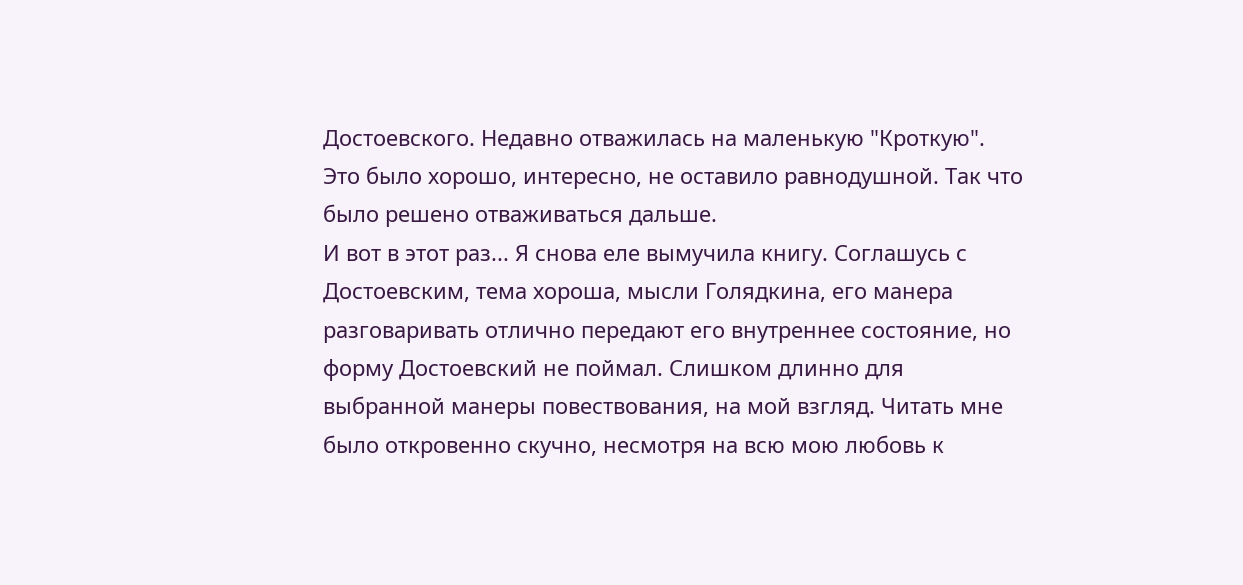Достоевского. Недавно отважилась на маленькую "Кроткую". Это было хорошо, интересно, не оставило равнодушной. Так что было решено отваживаться дальше.
И вот в этот раз... Я снова еле вымучила книгу. Соглашусь с Достоевским, тема хороша, мысли Голядкина, его манера разговаривать отлично передают его внутреннее состояние, но форму Достоевский не поймал. Слишком длинно для выбранной манеры повествования, на мой взгляд. Читать мне было откровенно скучно, несмотря на всю мою любовь к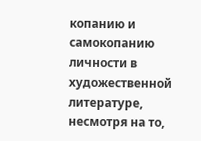копанию и самокопанию личности в художественной литературе, несмотря на то,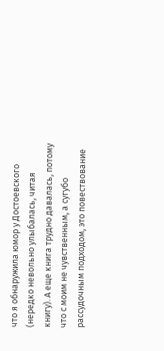что я обнаружила юмор у Достоевского (нередко невольно улыбалась, читая книгу). А еще книга трудно давалась, потому что с моим не чувственным, а сугубо рассудочным подходом, это повествование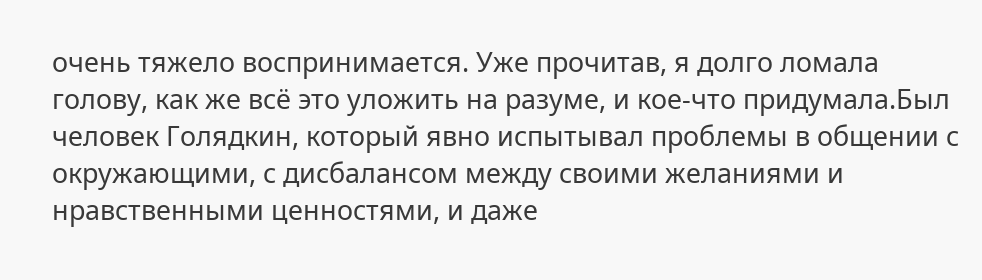очень тяжело воспринимается. Уже прочитав, я долго ломала голову, как же всё это уложить на разуме, и кое-что придумала.Был человек Голядкин, который явно испытывал проблемы в общении с окружающими, с дисбалансом между своими желаниями и нравственными ценностями, и даже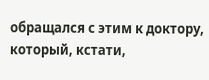обращался с этим к доктору, который, кстати,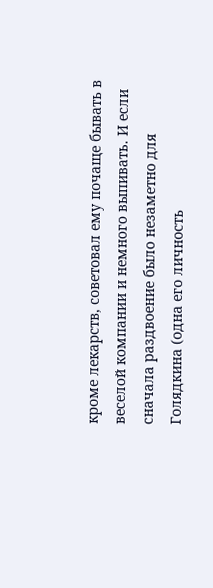кроме лекарств, советовал ему почаще бывать в веселой компании и немного выпивать. И если сначала раздвоение было незаметно для Голядкина (одна его личность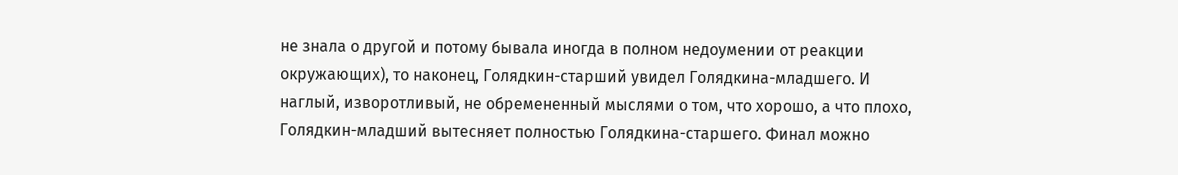не знала о другой и потому бывала иногда в полном недоумении от реакции окружающих), то наконец, Голядкин-старший увидел Голядкина-младшего. И наглый, изворотливый, не обремененный мыслями о том, что хорошо, а что плохо, Голядкин-младший вытесняет полностью Голядкина-старшего. Финал можно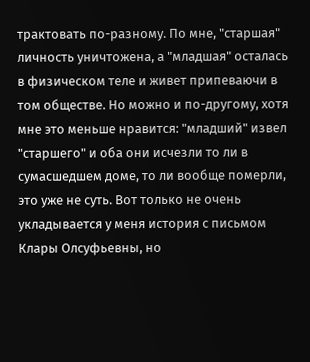трактовать по-разному. По мне, "старшая" личность уничтожена, а "младшая" осталась в физическом теле и живет припеваючи в том обществе. Но можно и по-другому, хотя мне это меньше нравится: "младший" извел "старшего" и оба они исчезли то ли в сумасшедшем доме, то ли вообще померли, это уже не суть. Вот только не очень укладывается у меня история с письмом Клары Олсуфьевны, но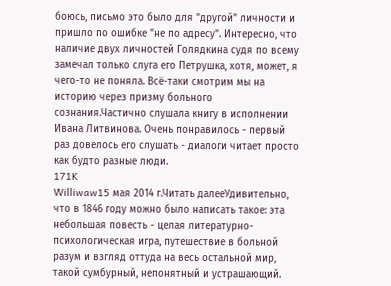боюсь, письмо это было для "другой" личности и пришло по ошибке "не по адресу". Интересно, что наличие двух личностей Голядкина судя по всему замечал только слуга его Петрушка, хотя, может, я чего-то не поняла. Всё-таки смотрим мы на историю через призму больного сознания.Частично слушала книгу в исполнении Ивана Литвинова. Очень понравилось - первый раз довелось его слушать - диалоги читает просто как будто разные люди.
171K
Williwaw15 мая 2014 г.Читать далееУдивительно, что в 1846 году можно было написать такое: эта небольшая повесть - целая литературно-психологическая игра, путешествие в больной разум и взгляд оттуда на весь остальной мир, такой сумбурный, непонятный и устрашающий.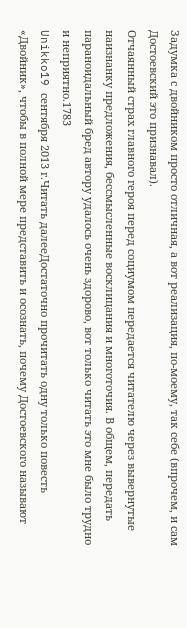Задумка с двойником просто отличная, а вот реализация, по-моему, так себе (впрочем, и сам Достоевский это признавал).
Отчаянный страх главного героя перед социумом передается читателю через вывернутые наизнанку предложения, бессмысленные восклицания и многоточия. В общем, передать параноидальный бред автору удалось очень здорово, вот только читать это мне было трудно и неприятно.1783
Unikko19 сентября 2013 г.Читать далееДостаточно прочитать одну только повесть «Двойник», чтобы в полной мере представить и осознать, почему Достоевского называют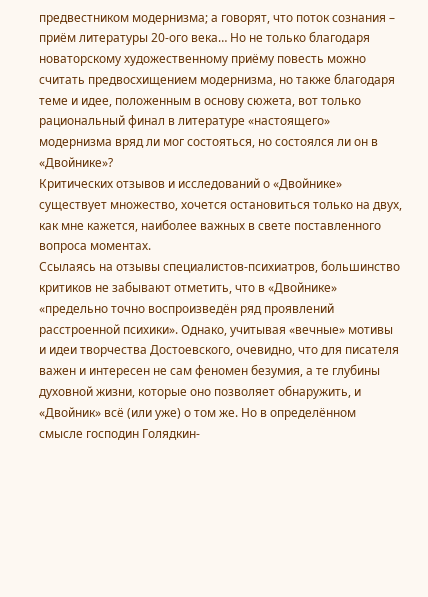предвестником модернизма; а говорят, что поток сознания – приём литературы 20-ого века… Но не только благодаря новаторскому художественному приёму повесть можно считать предвосхищением модернизма, но также благодаря теме и идее, положенным в основу сюжета, вот только рациональный финал в литературе «настоящего» модернизма вряд ли мог состояться, но состоялся ли он в «Двойнике»?
Критических отзывов и исследований о «Двойнике» существует множество, хочется остановиться только на двух, как мне кажется, наиболее важных в свете поставленного вопроса моментах.
Ссылаясь на отзывы специалистов-психиатров, большинство критиков не забывают отметить, что в «Двойнике» «предельно точно воспроизведён ряд проявлений расстроенной психики». Однако, учитывая «вечные» мотивы и идеи творчества Достоевского, очевидно, что для писателя важен и интересен не сам феномен безумия, а те глубины духовной жизни, которые оно позволяет обнаружить, и «Двойник» всё (или уже) о том же. Но в определённом смысле господин Голядкин-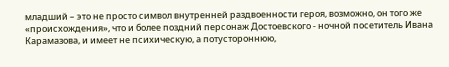младший – это не просто символ внутренней раздвоенности героя, возможно, он того же «происхождения», что и более поздний персонаж Достоевского - ночной посетитель Ивана Карамазова, и имеет не психическую, а потустороннюю,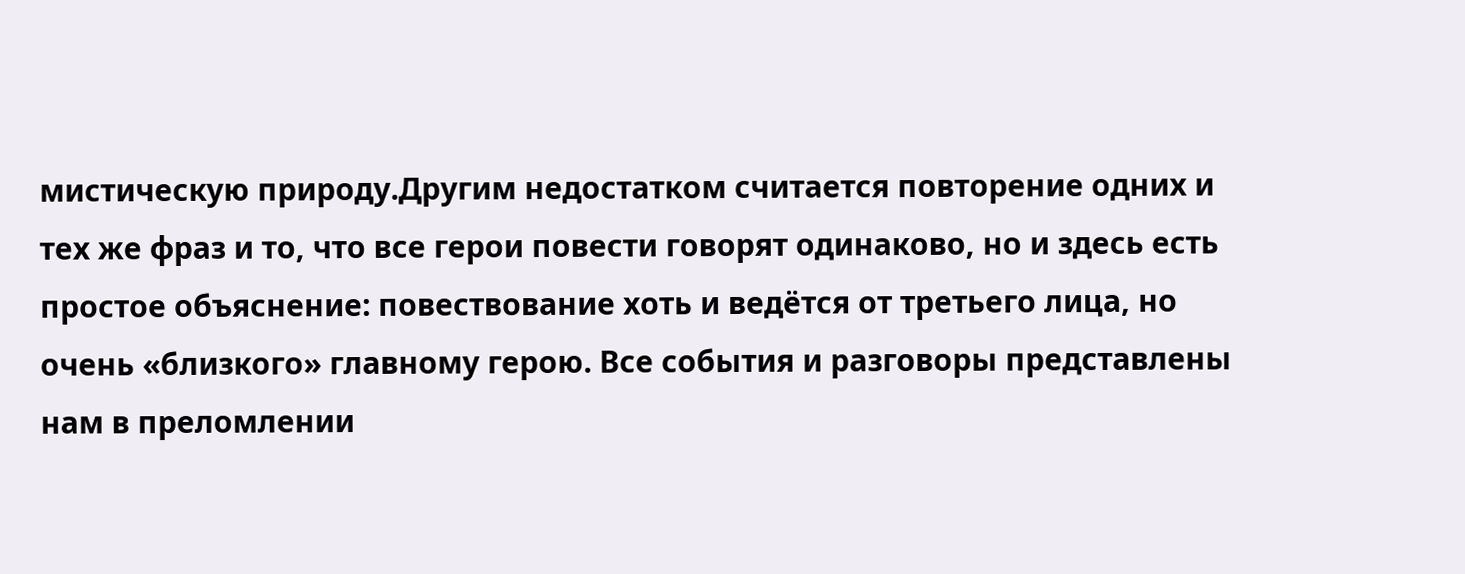мистическую природу.Другим недостатком считается повторение одних и тех же фраз и то, что все герои повести говорят одинаково, но и здесь есть простое объяснение: повествование хоть и ведётся от третьего лица, но очень «близкого» главному герою. Все события и разговоры представлены нам в преломлении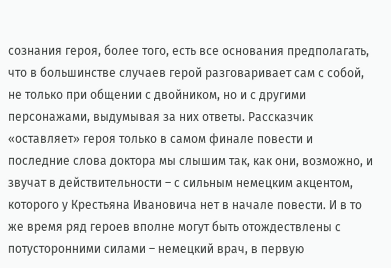сознания героя, более того, есть все основания предполагать, что в большинстве случаев герой разговаривает сам с собой, не только при общении с двойником, но и с другими персонажами, выдумывая за них ответы. Рассказчик «оставляет» героя только в самом финале повести и последние слова доктора мы слышим так, как они, возможно, и звучат в действительности – с сильным немецким акцентом, которого у Крестьяна Ивановича нет в начале повести. И в то же время ряд героев вполне могут быть отождествлены с потусторонними силами – немецкий врач, в первую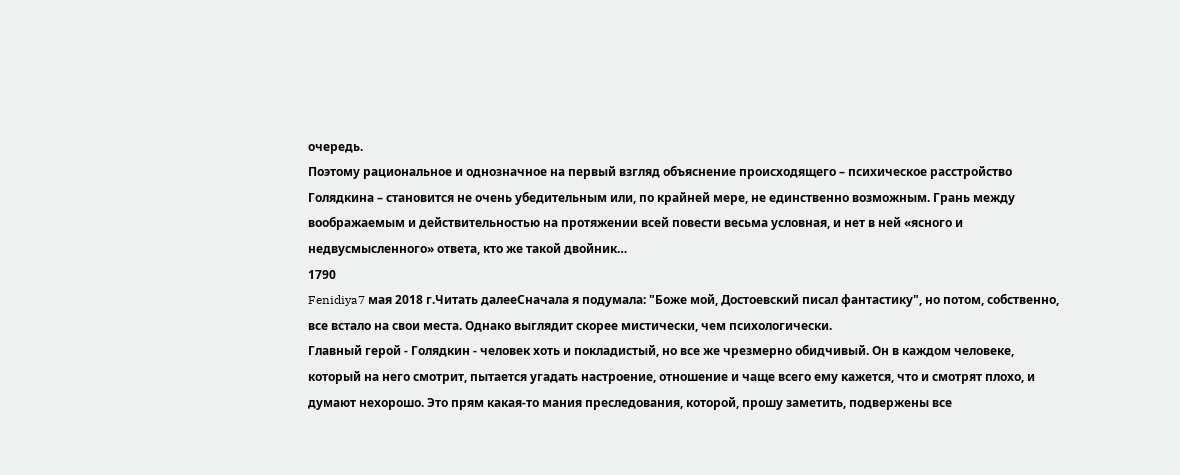очередь.
Поэтому рациональное и однозначное на первый взгляд объяснение происходящего – психическое расстройство Голядкина – становится не очень убедительным или, по крайней мере, не единственно возможным. Грань между воображаемым и действительностью на протяжении всей повести весьма условная, и нет в ней «ясного и недвусмысленного» ответа, кто же такой двойник…
1790
Fenidiya7 мая 2018 г.Читать далееСначала я подумала: "Боже мой, Достоевский писал фантастику", но потом, собственно, все встало на свои места. Однако выглядит скорее мистически, чем психологически.
Главный герой - Голядкин - человек хоть и покладистый, но все же чрезмерно обидчивый. Он в каждом человеке, который на него смотрит, пытается угадать настроение, отношение и чаще всего ему кажется, что и смотрят плохо, и думают нехорошо. Это прям какая-то мания преследования, которой, прошу заметить, подвержены все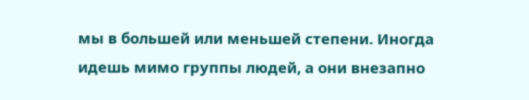мы в большей или меньшей степени. Иногда идешь мимо группы людей, а они внезапно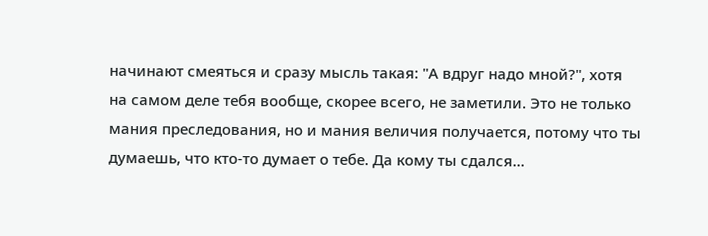начинают смеяться и сразу мысль такая: "А вдруг надо мной?", хотя на самом деле тебя вообще, скорее всего, не заметили. Это не только мания преследования, но и мания величия получается, потому что ты думаешь, что кто-то думает о тебе. Да кому ты сдался...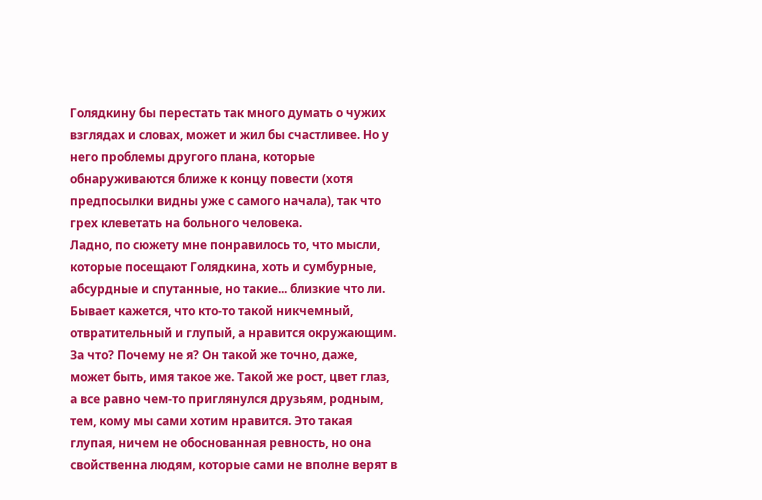Голядкину бы перестать так много думать о чужих взглядах и словах, может и жил бы счастливее. Но у него проблемы другого плана, которые обнаруживаются ближе к концу повести (хотя предпосылки видны уже с самого начала), так что грех клеветать на больного человека.
Ладно, по сюжету мне понравилось то, что мысли, которые посещают Голядкина, хоть и сумбурные, абсурдные и спутанные, но такие... близкие что ли. Бывает кажется, что кто-то такой никчемный, отвратительный и глупый, а нравится окружающим. За что? Почему не я? Он такой же точно, даже, может быть, имя такое же. Такой же рост, цвет глаз, а все равно чем-то приглянулся друзьям, родным, тем, кому мы сами хотим нравится. Это такая глупая, ничем не обоснованная ревность, но она свойственна людям, которые сами не вполне верят в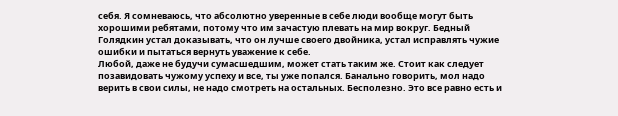себя. Я сомневаюсь, что абсолютно уверенные в себе люди вообще могут быть хорошими ребятами, потому что им зачастую плевать на мир вокруг. Бедный Голядкин устал доказывать, что он лучше своего двойника, устал исправлять чужие ошибки и пытаться вернуть уважение к себе.
Любой, даже не будучи сумасшедшим, может стать таким же. Стоит как следует позавидовать чужому успеху и все, ты уже попался. Банально говорить, мол надо верить в свои силы, не надо смотреть на остальных. Бесполезно. Это все равно есть и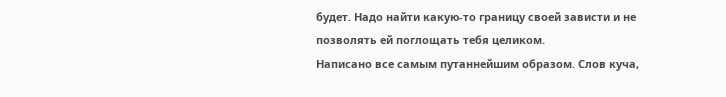будет. Надо найти какую-то границу своей зависти и не позволять ей поглощать тебя целиком.
Написано все самым путаннейшим образом. Слов куча,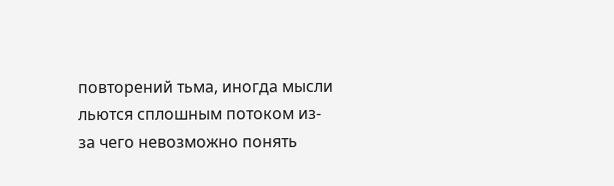повторений тьма, иногда мысли льются сплошным потоком из-за чего невозможно понять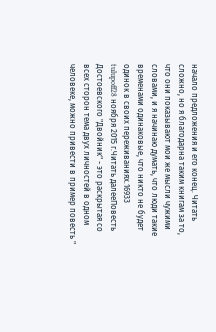начало предложения и его конец. Читать сложно, но я благодарна таким книгам за то, что они показывают мои же мысли чужими словами, и я начинаю думать, что люди такие временами одинаковые, что никто не будет одинок в своих переживаниях.16933
tulupoff28 ноября 2015 г.Читать далееПовесть Достоевского "Двойник" - это раскрытая со всех сторон тема двух личностей в одном человеке, можно привести в пример повесть "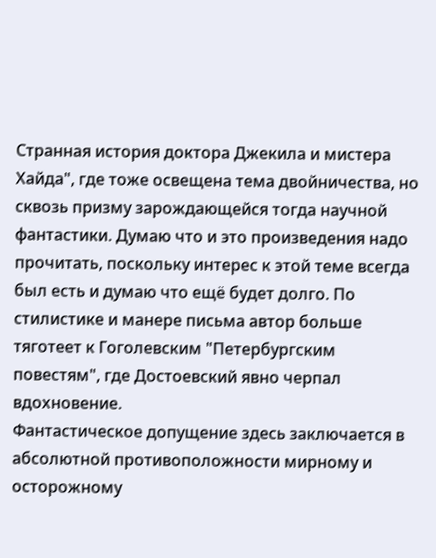Странная история доктора Джекила и мистера Хайда", где тоже освещена тема двойничества, но сквозь призму зарождающейся тогда научной фантастики. Думаю что и это произведения надо прочитать, поскольку интерес к этой теме всегда был есть и думаю что ещё будет долго. По стилистике и манере письма автор больше тяготеет к Гоголевским "Петербургским повестям", где Достоевский явно черпал вдохновение.
Фантастическое допущение здесь заключается в абсолютной противоположности мирному и осторожному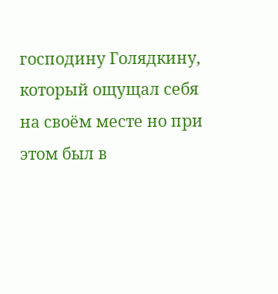господину Голядкину, который ощущал себя на своём месте но при этом был в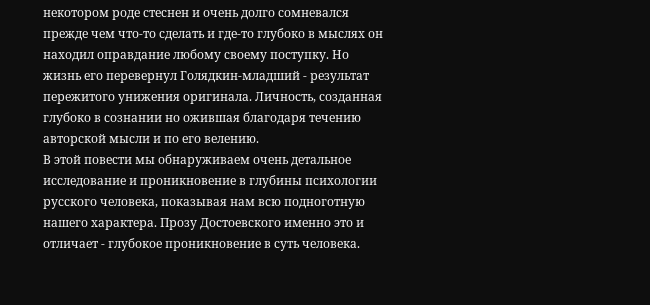некотором роде стеснен и очень долго сомневался прежде чем что-то сделать и где-то глубоко в мыслях он находил оправдание любому своему поступку. Но жизнь его перевернул Голядкин-младший - результат пережитого унижения оригинала. Личность, созданная глубоко в сознании но ожившая благодаря течению авторской мысли и по его велению.
В этой повести мы обнаруживаем очень детальное исследование и проникновение в глубины психологии русского человека, показывая нам всю подноготную нашего характера. Прозу Достоевского именно это и отличает - глубокое проникновение в суть человека.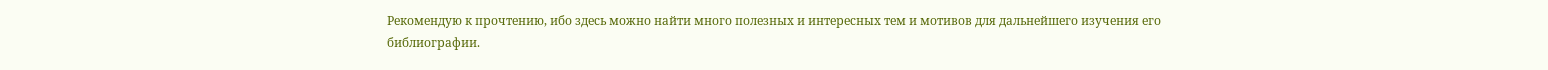Рекомендую к прочтению, ибо здесь можно найти много полезных и интересных тем и мотивов для дальнейшего изучения его библиографии.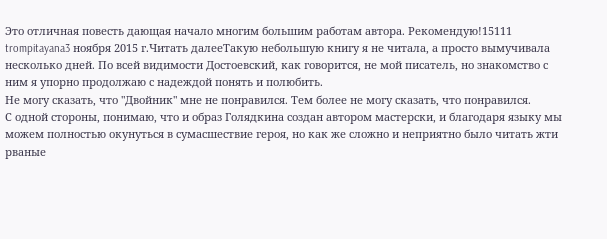Это отличная повесть дающая начало многим большим работам автора. Рекомендую!15111
trompitayana3 ноября 2015 г.Читать далееТакую небольшую книгу я не читала, а просто вымучивала несколько дней. По всей видимости Достоевский, как говорится, не мой писатель, но знакомство с ним я упорно продолжаю с надеждой понять и полюбить.
Не могу сказать, что "Двойник" мне не понравился. Тем более не могу сказать, что понравился.
С одной стороны, понимаю, что и образ Голядкина создан автором мастерски, и благодаря языку мы можем полностью окунуться в сумасшествие героя, но как же сложно и неприятно было читать жти рваные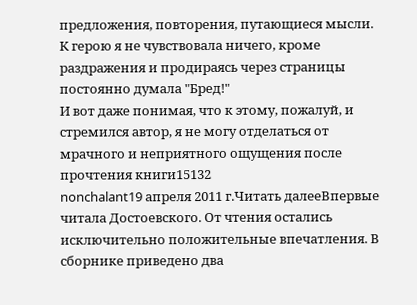предложения, повторения, путающиеся мысли.
К герою я не чувствовала ничего, кроме раздражения и продираясь через страницы постоянно думала "Бред!"
И вот даже понимая, что к этому, пожалуй, и стремился автор, я не могу отделаться от мрачного и неприятного ощущения после прочтения книги15132
nonchalant19 апреля 2011 г.Читать далееВпервые читала Достоевского. От чтения остались исключительно положительные впечатления. В сборнике приведено два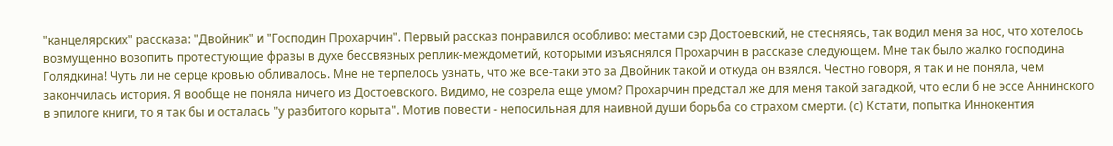"канцелярских" рассказа: "Двойник" и "Господин Прохарчин". Первый рассказ понравился особливо: местами сэр Достоевский, не стесняясь, так водил меня за нос, что хотелось возмущенно возопить протестующие фразы в духе бессвязных реплик-междометий, которыми изъяснялся Прохарчин в рассказе следующем. Мне так было жалко господина Голядкина! Чуть ли не серце кровью обливалось. Мне не терпелось узнать, что же все-таки это за Двойник такой и откуда он взялся. Честно говоря, я так и не поняла, чем закончилась история. Я вообще не поняла ничего из Достоевского. Видимо, не созрела еще умом? Прохарчин предстал же для меня такой загадкой, что если б не эссе Аннинского в эпилоге книги, то я так бы и осталась "у разбитого корыта". Мотив повести - непосильная для наивной души борьба со страхом смерти. (с) Кстати, попытка Иннокентия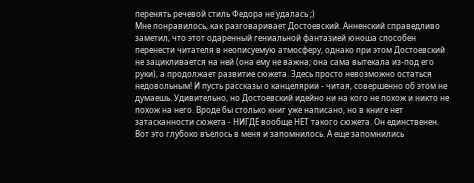перенять речевой стиль Федора не удалась ;)
Мне понравилось, как разговаривает Достоевский. Анненский справедливо заметил, что этот одаренный гениальной фантазией юноша способен перенести читателя в неописуемую атмосферу, однако при этом Достоевский не зацикливается на ней (она ему не важна; она сама вытекала из-под его руки), а продолжает развитие сюжета. Здесь просто невозможно остаться недовольным! И пусть рассказы о канцелярии - читая, совершенно об этом не думаешь. Удивительно, но Достоевский идейно ни на кого не похож и никто не похож на него. Вроде бы столько книг уже написано, но в книге нет затасканности сюжета - НИГДЕ вообще НЕТ такого сюжета. Он единственен. Вот это глубоко въелось в меня и запомнилось. А еще запомнились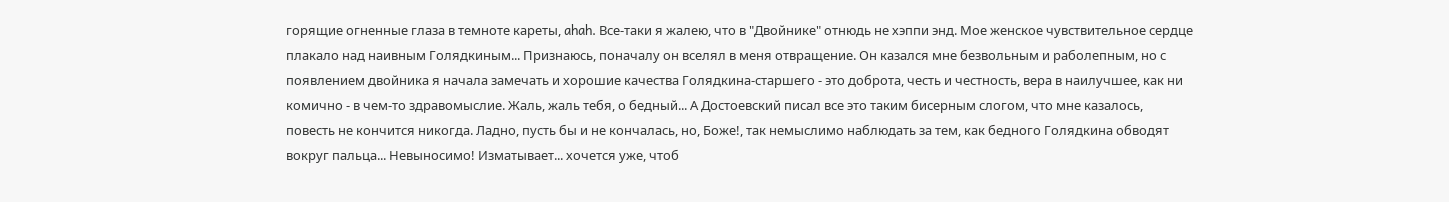горящие огненные глаза в темноте кареты, ahah. Все-таки я жалею, что в "Двойнике" отнюдь не хэппи энд. Мое женское чувствительное сердце плакало над наивным Голядкиным... Признаюсь, поначалу он вселял в меня отвращение. Он казался мне безвольным и раболепным, но с появлением двойника я начала замечать и хорошие качества Голядкина-старшего - это доброта, честь и честность, вера в наилучшее, как ни комично - в чем-то здравомыслие. Жаль, жаль тебя, о бедный... А Достоевский писал все это таким бисерным слогом, что мне казалось, повесть не кончится никогда. Ладно, пусть бы и не кончалась, но, Боже!, так немыслимо наблюдать за тем, как бедного Голядкина обводят вокруг пальца... Невыносимо! Изматывает... хочется уже, чтоб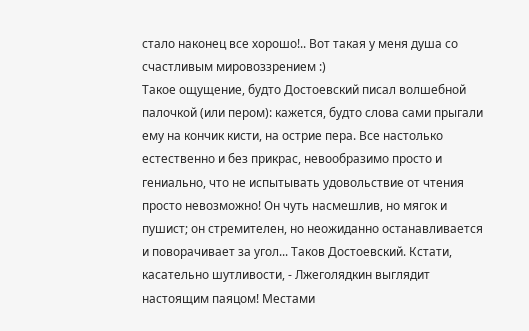стало наконец все хорошо!.. Вот такая у меня душа со счастливым мировоззрением :)
Такое ощущение, будто Достоевский писал волшебной палочкой (или пером): кажется, будто слова сами прыгали ему на кончик кисти, на острие пера. Все настолько естественно и без прикрас, невообразимо просто и гениально, что не испытывать удовольствие от чтения просто невозможно! Он чуть насмешлив, но мягок и пушист; он стремителен, но неожиданно останавливается и поворачивает за угол... Таков Достоевский. Кстати, касательно шутливости, - Лжеголядкин выглядит настоящим паяцом! Местами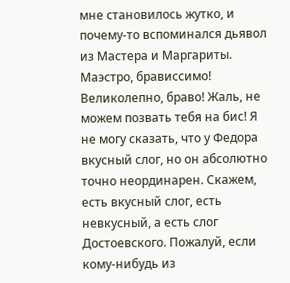мне становилось жутко, и почему-то вспоминался дьявол из Мастера и Маргариты.
Маэстро, брависсимо! Великолепно, браво! Жаль, не можем позвать тебя на бис! Я не могу сказать, что у Федора вкусный слог, но он абсолютно точно неординарен. Скажем, есть вкусный слог, есть невкусный, а есть слог Достоевского. Пожалуй, если кому-нибудь из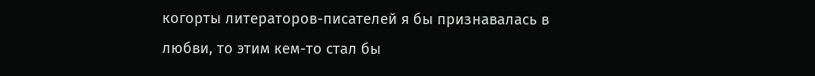когорты литераторов-писателей я бы признавалась в любви, то этим кем-то стал бы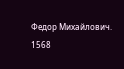Федор Михайлович.
1568